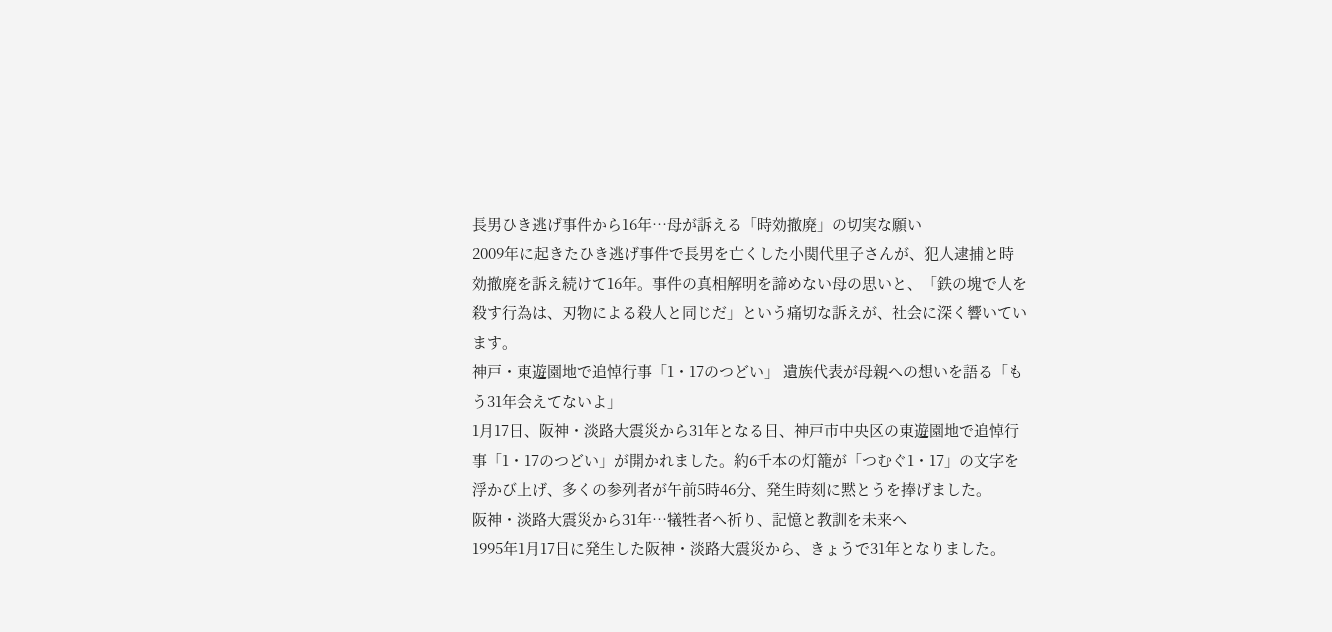長男ひき逃げ事件から16年…母が訴える「時効撤廃」の切実な願い
2009年に起きたひき逃げ事件で長男を亡くした小関代里子さんが、犯人逮捕と時効撤廃を訴え続けて16年。事件の真相解明を諦めない母の思いと、「鉄の塊で人を殺す行為は、刃物による殺人と同じだ」という痛切な訴えが、社会に深く響いています。
神戸・東遊園地で追悼行事「1・17のつどい」 遺族代表が母親への想いを語る「もう31年会えてないよ」
1月17日、阪神・淡路大震災から31年となる日、神戸市中央区の東遊園地で追悼行事「1・17のつどい」が開かれました。約6千本の灯籠が「つむぐ1・17」の文字を浮かび上げ、多くの参列者が午前5時46分、発生時刻に黙とうを捧げました。
阪神・淡路大震災から31年…犠牲者へ祈り、記憶と教訓を未来へ
1995年1月17日に発生した阪神・淡路大震災から、きょうで31年となりました。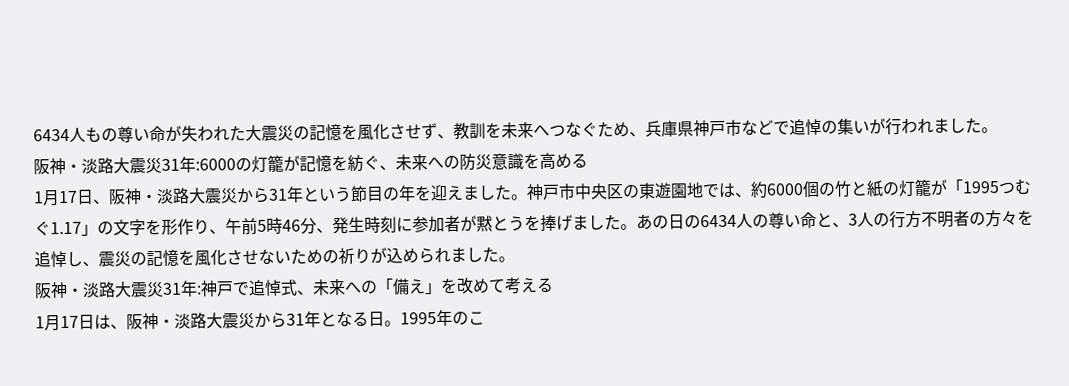6434人もの尊い命が失われた大震災の記憶を風化させず、教訓を未来へつなぐため、兵庫県神戸市などで追悼の集いが行われました。
阪神・淡路大震災31年:6000の灯籠が記憶を紡ぐ、未来への防災意識を高める
1月17日、阪神・淡路大震災から31年という節目の年を迎えました。神戸市中央区の東遊園地では、約6000個の竹と紙の灯籠が「1995つむぐ1.17」の文字を形作り、午前5時46分、発生時刻に参加者が黙とうを捧げました。あの日の6434人の尊い命と、3人の行方不明者の方々を追悼し、震災の記憶を風化させないための祈りが込められました。
阪神・淡路大震災31年:神戸で追悼式、未来への「備え」を改めて考える
1月17日は、阪神・淡路大震災から31年となる日。1995年のこ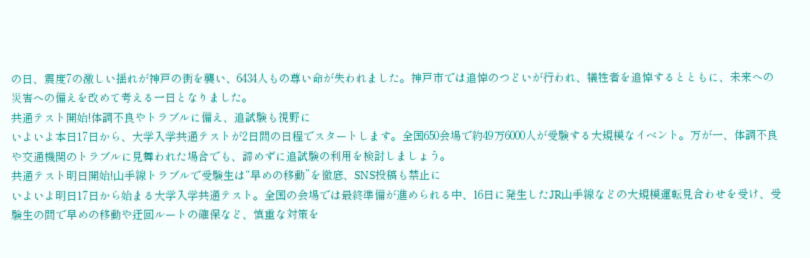の日、震度7の激しい揺れが神戸の街を襲い、6434人もの尊い命が失われました。神戸市では追悼のつどいが行われ、犠牲者を追悼するとともに、未来への災害への備えを改めて考える一日となりました。
共通テスト開始!体調不良やトラブルに備え、追試験も視野に
いよいよ本日17日から、大学入学共通テストが2日間の日程でスタートします。全国650会場で約49万6000人が受験する大規模なイベント。万が一、体調不良や交通機関のトラブルに見舞われた場合でも、諦めずに追試験の利用を検討しましょう。
共通テスト明日開始!山手線トラブルで受験生は“早めの移動”を徹底、SNS投稿も禁止に
いよいよ明日17日から始まる大学入学共通テスト。全国の会場では最終準備が進められる中、16日に発生したJR山手線などの大規模運転見合わせを受け、受験生の間で早めの移動や迂回ルートの確保など、慎重な対策を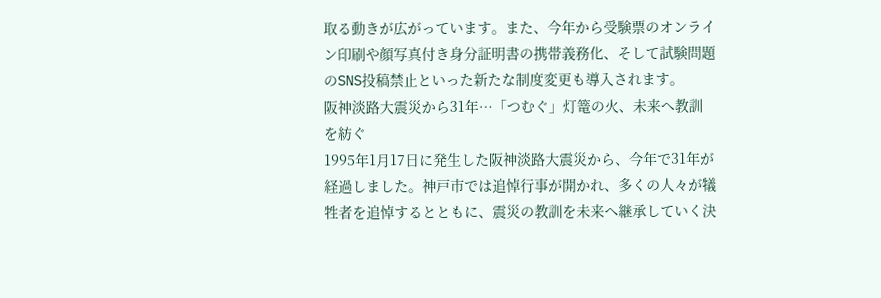取る動きが広がっています。また、今年から受験票のオンライン印刷や顔写真付き身分証明書の携帯義務化、そして試験問題のSNS投稿禁止といった新たな制度変更も導入されます。
阪神淡路大震災から31年…「つむぐ」灯篭の火、未来へ教訓を紡ぐ
1995年1月17日に発生した阪神淡路大震災から、今年で31年が経過しました。神戸市では追悼行事が開かれ、多くの人々が犠牲者を追悼するとともに、震災の教訓を未来へ継承していく決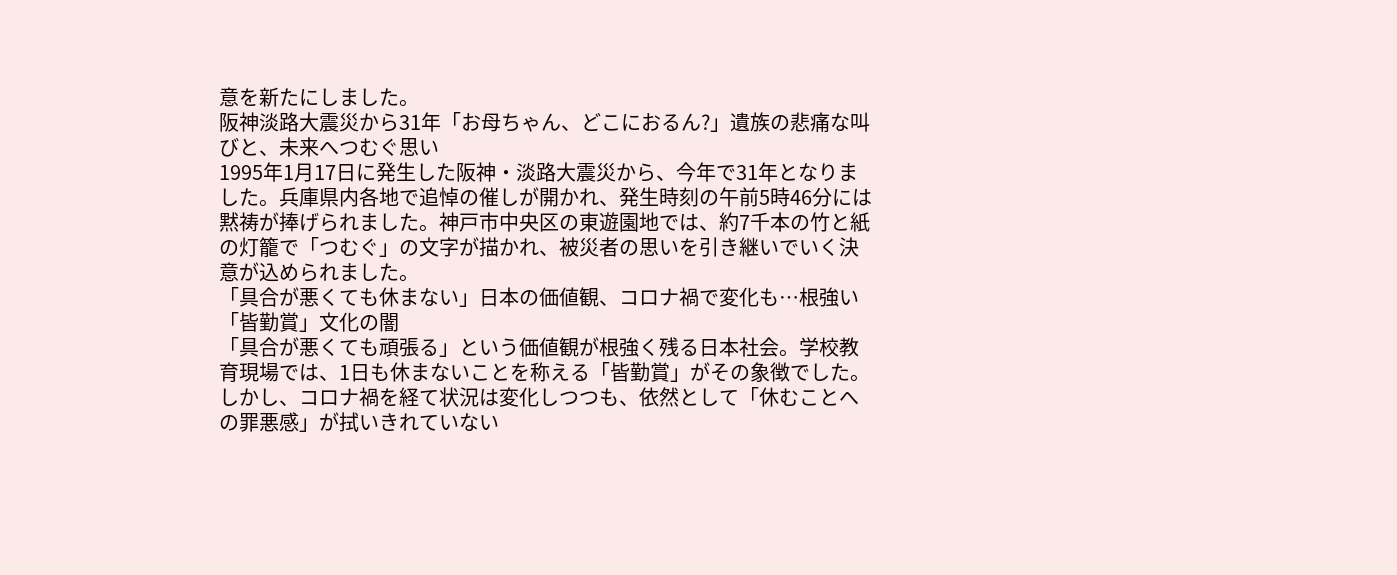意を新たにしました。
阪神淡路大震災から31年「お母ちゃん、どこにおるん?」遺族の悲痛な叫びと、未来へつむぐ思い
1995年1月17日に発生した阪神・淡路大震災から、今年で31年となりました。兵庫県内各地で追悼の催しが開かれ、発生時刻の午前5時46分には黙祷が捧げられました。神戸市中央区の東遊園地では、約7千本の竹と紙の灯籠で「つむぐ」の文字が描かれ、被災者の思いを引き継いでいく決意が込められました。
「具合が悪くても休まない」日本の価値観、コロナ禍で変化も…根強い「皆勤賞」文化の闇
「具合が悪くても頑張る」という価値観が根強く残る日本社会。学校教育現場では、1日も休まないことを称える「皆勤賞」がその象徴でした。しかし、コロナ禍を経て状況は変化しつつも、依然として「休むことへの罪悪感」が拭いきれていない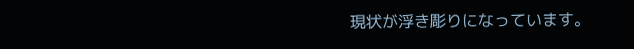現状が浮き彫りになっています。